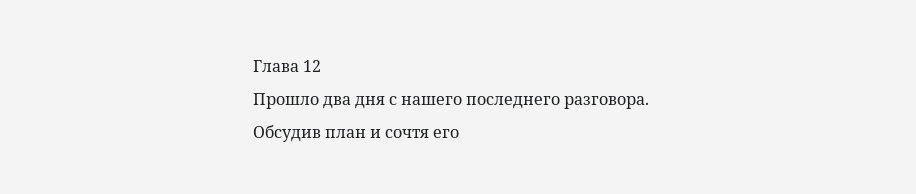Глава 12
Прошло два дня с нашего последнего разговора. Обсудив план и сочтя его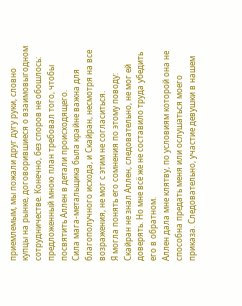приемлемым, мы пожали друг дугу руки, словно купцы на рынке, договорившиеся о взаимовыгодном сотрудничестве. Конечно, без споров не обошлось: предложенный мною план требовал того, чтобы посвятить Аллен в детали происходящего.
Сила мага-метальщика была крайне важна для благополучного исхода, и Скайран, несмотря на все возражения, не мог с этим не согласиться.
Я могла понять его сомнения по этому поводу: Скайран не знал Аллен, следовательно, не мог ей доверять. Но мне всё же не составило труда убедить его в обратном.
Аллен дала мне клятву, по условиям которой она не способна предать меня или ослушаться моего приказа. Следовательно, участие девушки в нашем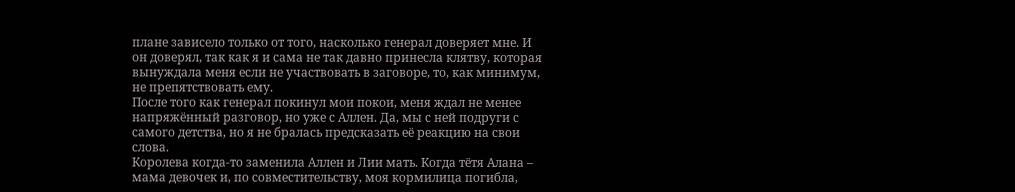плане зависело только от того, насколько генерал доверяет мне. И он доверял, так как я и сама не так давно принесла клятву, которая вынуждала меня если не участвовать в заговоре, то, как минимум, не препятствовать ему.
После того как генерал покинул мои покои, меня ждал не менее напряжённый разговор, но уже с Аллен. Да, мы с ней подруги с самого детства, но я не бралась предсказать её реакцию на свои слова.
Королева когда-то заменила Аллен и Лии мать. Когда тётя Алана – мама девочек и, по совместительству, моя кормилица погибла,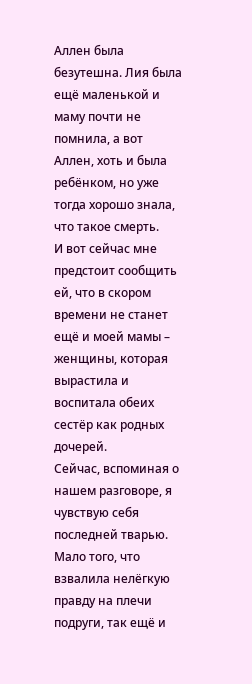Аллен была безутешна. Лия была ещё маленькой и маму почти не помнила, а вот Аллен, хоть и была ребёнком, но уже тогда хорошо знала, что такое смерть.
И вот сейчас мне предстоит сообщить ей, что в скором времени не станет ещё и моей мамы – женщины, которая вырастила и воспитала обеих сестёр как родных дочерей.
Сейчас, вспоминая о нашем разговоре, я чувствую себя последней тварью. Мало того, что взвалила нелёгкую правду на плечи подруги, так ещё и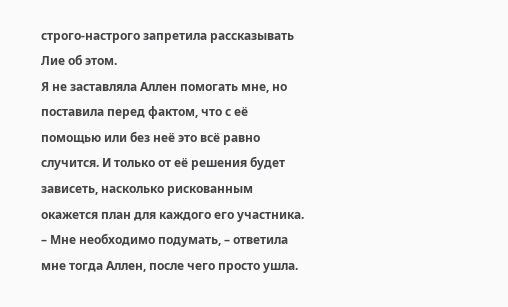строго-настрого запретила рассказывать Лие об этом.
Я не заставляла Аллен помогать мне, но поставила перед фактом, что с её помощью или без неё это всё равно случится. И только от её решения будет зависеть, насколько рискованным окажется план для каждого его участника.
– Мне необходимо подумать, – ответила мне тогда Аллен, после чего просто ушла.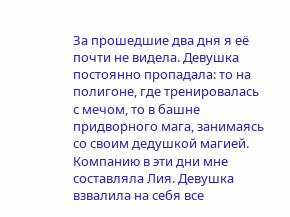За прошедшие два дня я её почти не видела. Девушка постоянно пропадала: то на полигоне, где тренировалась с мечом, то в башне придворного мага, занимаясь со своим дедушкой магией.
Компанию в эти дни мне составляла Лия. Девушка взвалила на себя все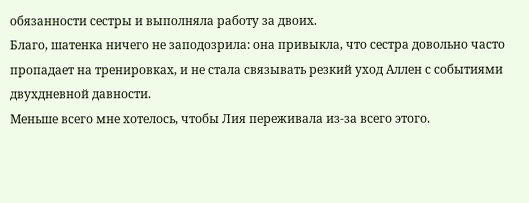обязанности сестры и выполняла работу за двоих.
Благо, шатенка ничего не заподозрила: она привыкла, что сестра довольно часто пропадает на тренировках, и не стала связывать резкий уход Аллен с событиями двухдневной давности.
Меньше всего мне хотелось, чтобы Лия переживала из-за всего этого.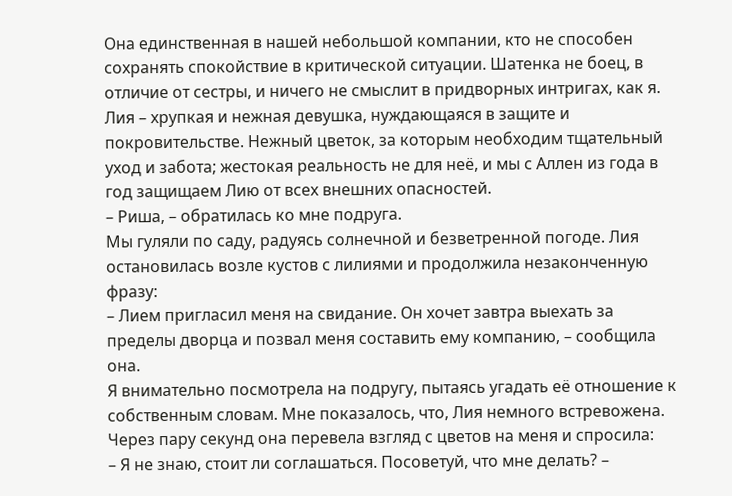Она единственная в нашей небольшой компании, кто не способен сохранять спокойствие в критической ситуации. Шатенка не боец, в отличие от сестры, и ничего не смыслит в придворных интригах, как я. Лия – хрупкая и нежная девушка, нуждающаяся в защите и покровительстве. Нежный цветок, за которым необходим тщательный уход и забота; жестокая реальность не для неё, и мы с Аллен из года в год защищаем Лию от всех внешних опасностей.
– Риша, – обратилась ко мне подруга.
Мы гуляли по саду, радуясь солнечной и безветренной погоде. Лия остановилась возле кустов с лилиями и продолжила незаконченную фразу:
– Лием пригласил меня на свидание. Он хочет завтра выехать за пределы дворца и позвал меня составить ему компанию, – сообщила она.
Я внимательно посмотрела на подругу, пытаясь угадать её отношение к собственным словам. Мне показалось, что, Лия немного встревожена. Через пару секунд она перевела взгляд с цветов на меня и спросила:
– Я не знаю, стоит ли соглашаться. Посоветуй, что мне делать? –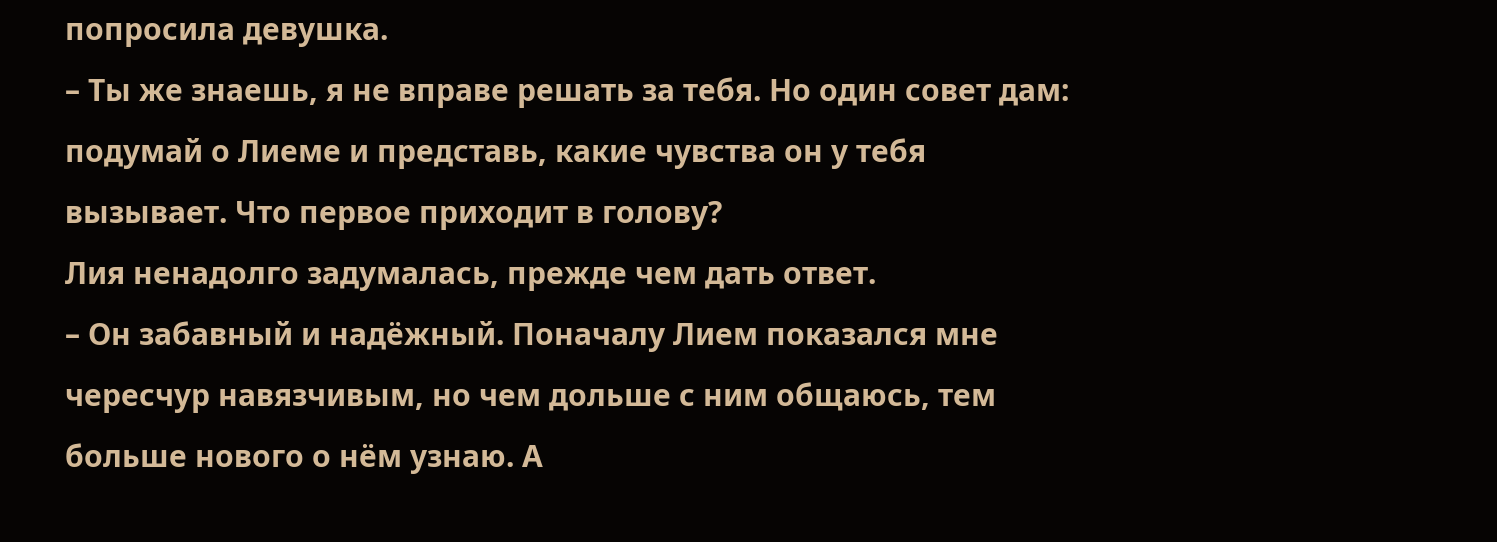попросила девушка.
– Ты же знаешь, я не вправе решать за тебя. Но один совет дам: подумай о Лиеме и представь, какие чувства он у тебя вызывает. Что первое приходит в голову?
Лия ненадолго задумалась, прежде чем дать ответ.
– Он забавный и надёжный. Поначалу Лием показался мне чересчур навязчивым, но чем дольше с ним общаюсь, тем больше нового о нём узнаю. А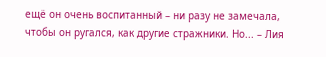ещё он очень воспитанный – ни разу не замечала, чтобы он ругался, как другие стражники. Но... – Лия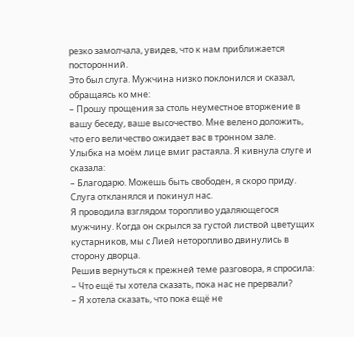резко замолчала, увидев, что к нам приближается посторонний.
Это был слуга. Мужчина низко поклонился и сказал, обращаясь ко мне:
– Прошу прощения за столь неуместное вторжение в вашу беседу, ваше высочество. Мне велено доложить, что его величество ожидает вас в тронном зале.
Улыбка на моём лице вмиг растаяла. Я кивнула слуге и сказала:
– Благодарю. Можешь быть свободен, я скоро приду.
Слуга откланялся и покинул нас.
Я проводила взглядом торопливо удаляющегося мужчину. Когда он скрылся за густой листвой цветущих кустарников, мы с Лией неторопливо двинулись в сторону дворца.
Решив вернуться к прежней теме разговора, я спросила:
– Что ещё ты хотела сказать, пока нас не прервали?
– Я хотела сказать, что пока ещё не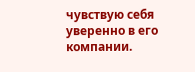чувствую себя уверенно в его компании.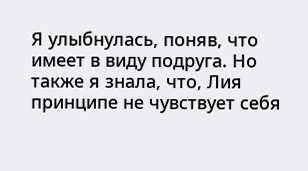Я улыбнулась, поняв, что имеет в виду подруга. Но также я знала, что, Лия принципе не чувствует себя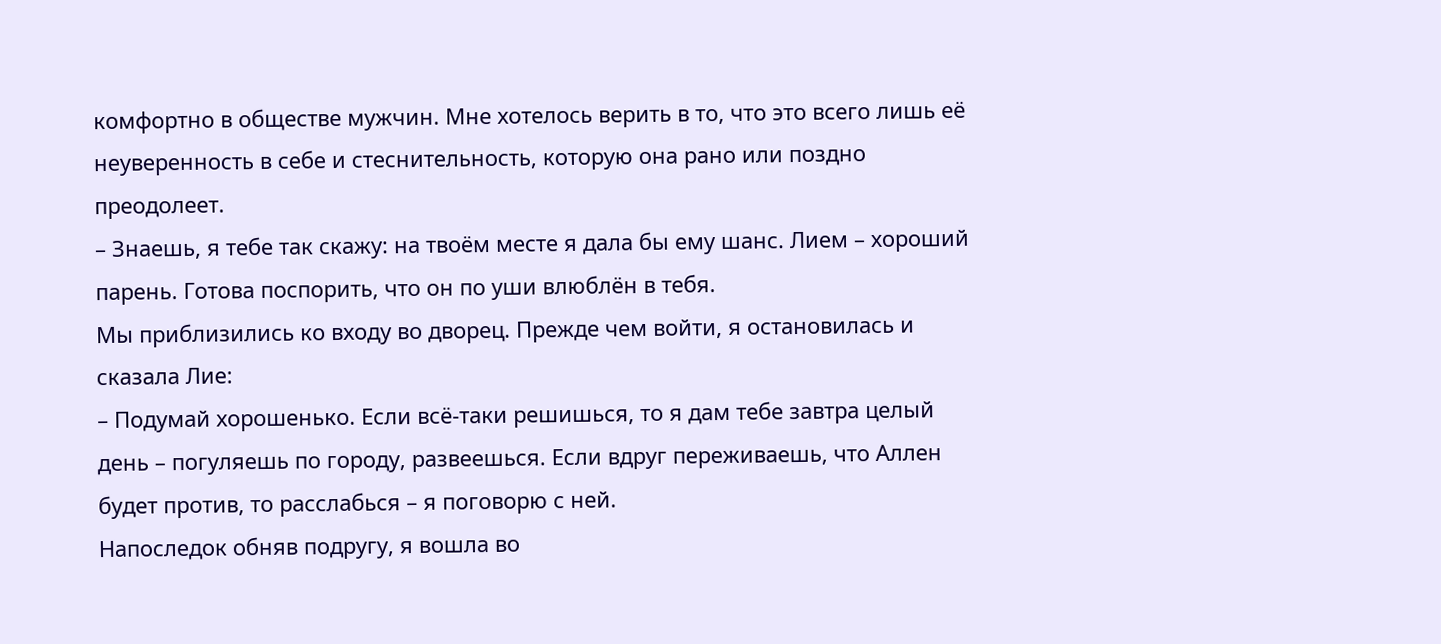комфортно в обществе мужчин. Мне хотелось верить в то, что это всего лишь её неуверенность в себе и стеснительность, которую она рано или поздно преодолеет.
– Знаешь, я тебе так скажу: на твоём месте я дала бы ему шанс. Лием – хороший парень. Готова поспорить, что он по уши влюблён в тебя.
Мы приблизились ко входу во дворец. Прежде чем войти, я остановилась и сказала Лие:
– Подумай хорошенько. Если всё-таки решишься, то я дам тебе завтра целый день – погуляешь по городу, развеешься. Если вдруг переживаешь, что Аллен будет против, то расслабься – я поговорю с ней.
Напоследок обняв подругу, я вошла во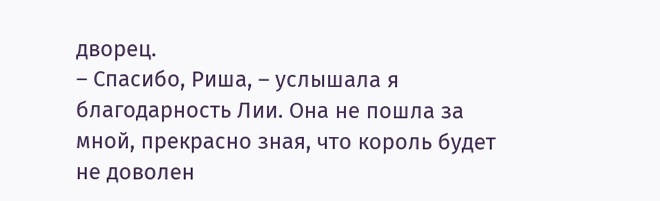дворец.
– Спасибо, Риша, – услышала я благодарность Лии. Она не пошла за мной, прекрасно зная, что король будет не доволен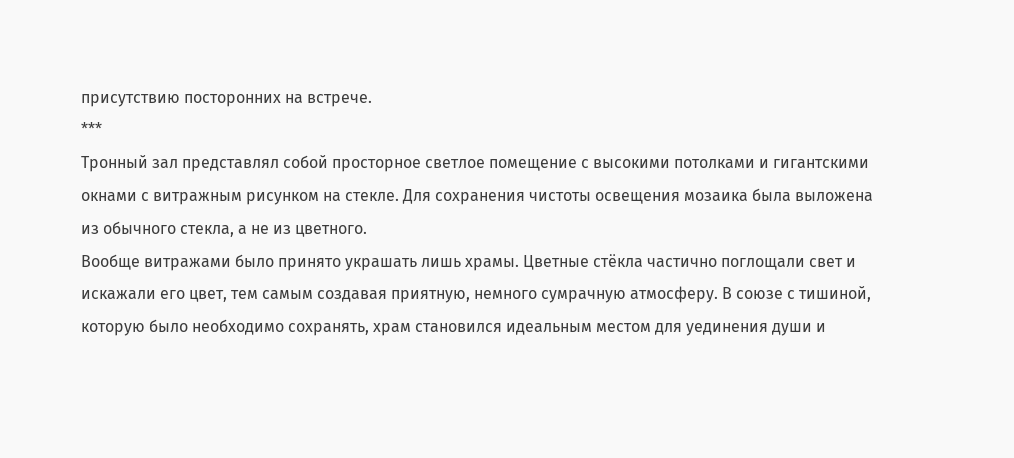присутствию посторонних на встрече.
***
Тронный зал представлял собой просторное светлое помещение с высокими потолками и гигантскими окнами с витражным рисунком на стекле. Для сохранения чистоты освещения мозаика была выложена из обычного стекла, а не из цветного.
Вообще витражами было принято украшать лишь храмы. Цветные стёкла частично поглощали свет и искажали его цвет, тем самым создавая приятную, немного сумрачную атмосферу. В союзе с тишиной, которую было необходимо сохранять, храм становился идеальным местом для уединения души и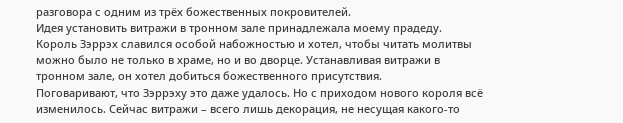разговора с одним из трёх божественных покровителей.
Идея установить витражи в тронном зале принадлежала моему прадеду. Король Зэррэх славился особой набожностью и хотел, чтобы читать молитвы можно было не только в храме, но и во дворце. Устанавливая витражи в тронном зале, он хотел добиться божественного присутствия.
Поговаривают, что Зэррэху это даже удалось. Но с приходом нового короля всё изменилось. Сейчас витражи – всего лишь декорация, не несущая какого-то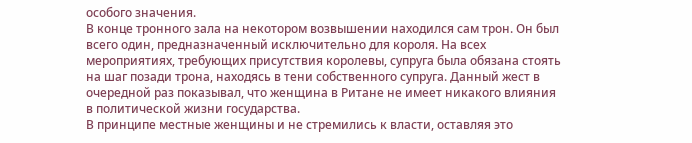особого значения.
В конце тронного зала на некотором возвышении находился сам трон. Он был всего один, предназначенный исключительно для короля. На всех мероприятиях, требующих присутствия королевы, супруга была обязана стоять на шаг позади трона, находясь в тени собственного супруга. Данный жест в очередной раз показывал, что женщина в Ритане не имеет никакого влияния в политической жизни государства.
В принципе местные женщины и не стремились к власти, оставляя это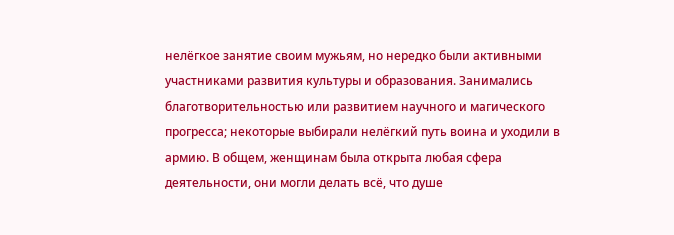нелёгкое занятие своим мужьям, но нередко были активными участниками развития культуры и образования. Занимались благотворительностью или развитием научного и магического прогресса; некоторые выбирали нелёгкий путь воина и уходили в армию. В общем, женщинам была открыта любая сфера деятельности, они могли делать всё, что душе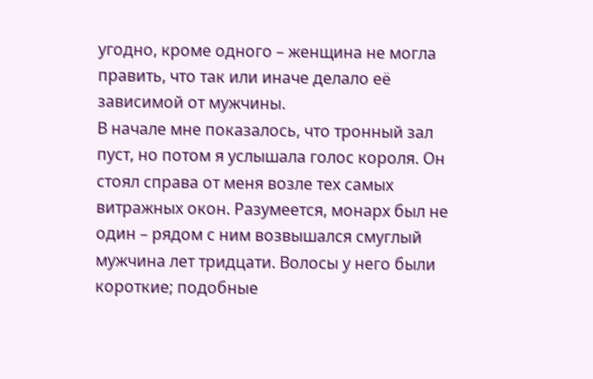угодно, кроме одного – женщина не могла править, что так или иначе делало её зависимой от мужчины.
В начале мне показалось, что тронный зал пуст, но потом я услышала голос короля. Он стоял справа от меня возле тех самых витражных окон. Разумеется, монарх был не один – рядом с ним возвышался смуглый мужчина лет тридцати. Волосы у него были короткие; подобные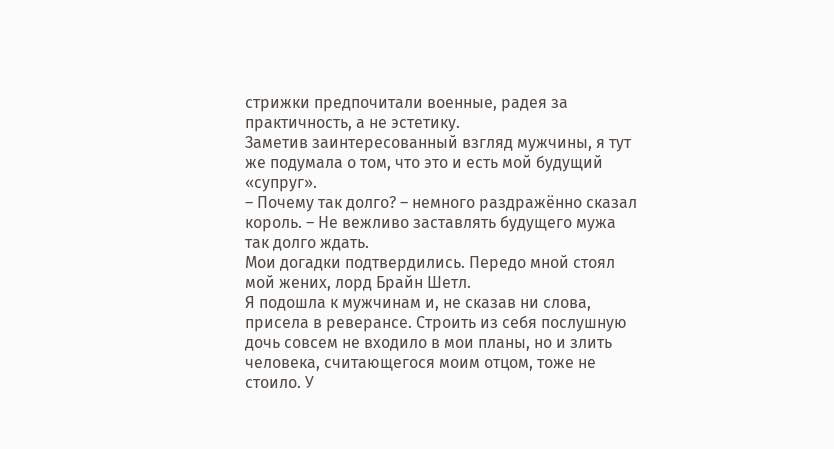стрижки предпочитали военные, радея за практичность, а не эстетику.
Заметив заинтересованный взгляд мужчины, я тут же подумала о том, что это и есть мой будущий «супруг».
– Почему так долго? – немного раздражённо сказал король. – Не вежливо заставлять будущего мужа так долго ждать.
Мои догадки подтвердились. Передо мной стоял мой жених, лорд Брайн Шетл.
Я подошла к мужчинам и, не сказав ни слова, присела в реверансе. Строить из себя послушную дочь совсем не входило в мои планы, но и злить человека, считающегося моим отцом, тоже не стоило. У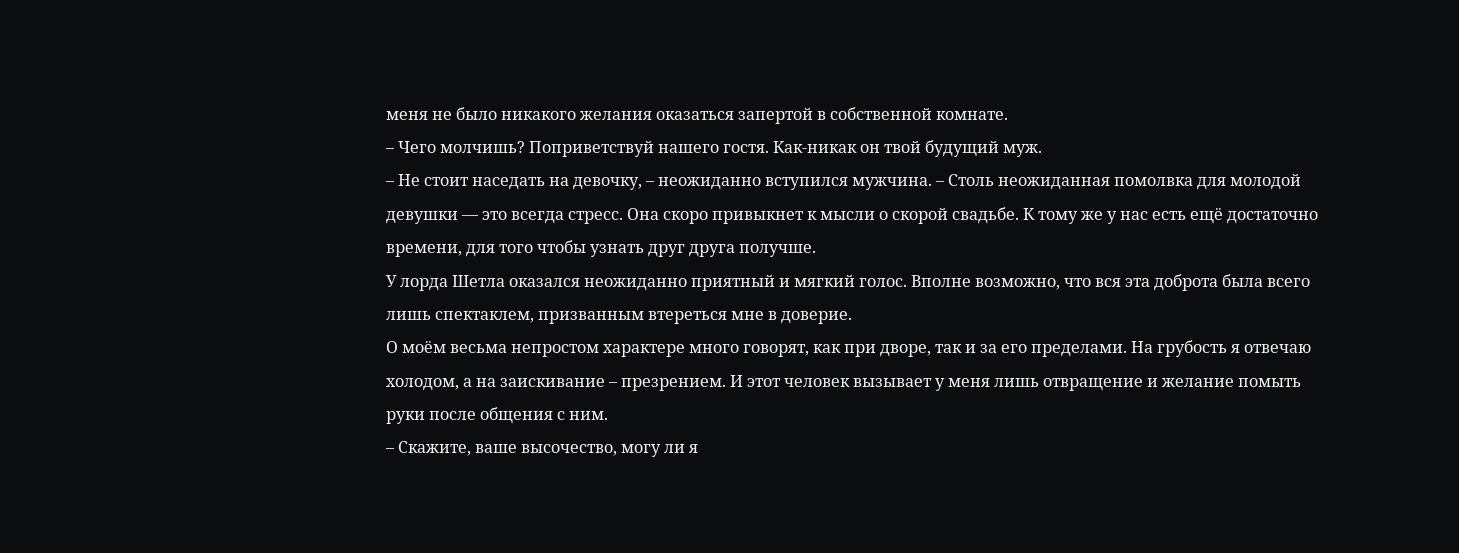меня не было никакого желания оказаться запертой в собственной комнате.
– Чего молчишь? Поприветствуй нашего гостя. Как-никак он твой будущий муж.
– Не стоит наседать на девочку, – неожиданно вступился мужчина. – Столь неожиданная помолвка для молодой девушки — это всегда стресс. Она скоро привыкнет к мысли о скорой свадьбе. К тому же у нас есть ещё достаточно времени, для того чтобы узнать друг друга получше.
У лорда Шетла оказался неожиданно приятный и мягкий голос. Вполне возможно, что вся эта доброта была всего лишь спектаклем, призванным втереться мне в доверие.
О моём весьма непростом характере много говорят, как при дворе, так и за его пределами. На грубость я отвечаю холодом, а на заискивание – презрением. И этот человек вызывает у меня лишь отвращение и желание помыть руки после общения с ним.
– Скажите, ваше высочество, могу ли я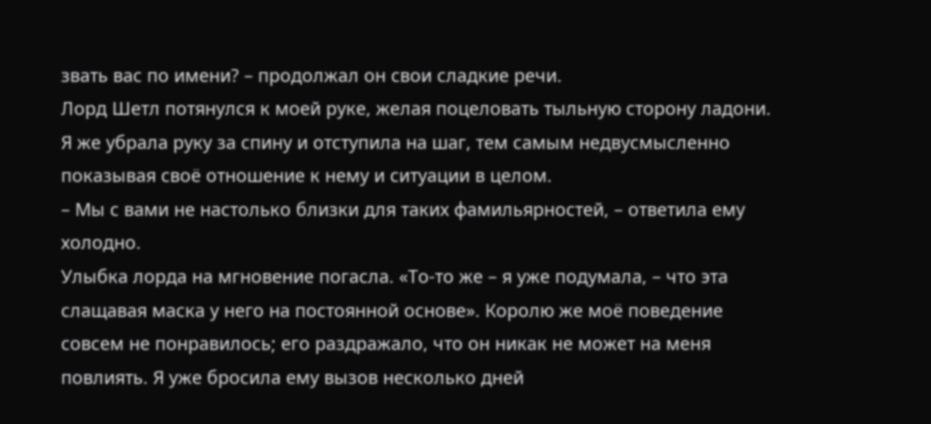звать вас по имени? – продолжал он свои сладкие речи.
Лорд Шетл потянулся к моей руке, желая поцеловать тыльную сторону ладони. Я же убрала руку за спину и отступила на шаг, тем самым недвусмысленно показывая своё отношение к нему и ситуации в целом.
– Мы с вами не настолько близки для таких фамильярностей, – ответила ему холодно.
Улыбка лорда на мгновение погасла. «То-то же – я уже подумала, – что эта слащавая маска у него на постоянной основе». Королю же моё поведение совсем не понравилось; его раздражало, что он никак не может на меня повлиять. Я уже бросила ему вызов несколько дней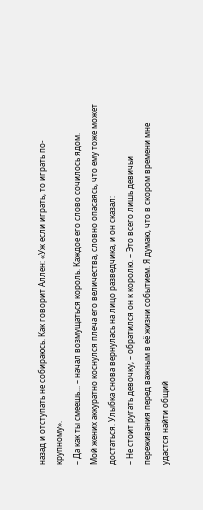назад и отступать не собираюсь. Как говорит Аллен: «Уж если играть, то играть по-крупному».
– Да как ты смеешь... – начал возмущаться король. Каждое его слово сочилось ядом.
Мой жених аккуратно коснулся плеча его величества, словно опасаясь, что ему тоже может достаться. Улыбка снова вернулась на лицо разведчика, и он сказал:
– Не стоит ругать девочку, – обратился он к королю. – Это всего лишь девичьи переживания перед важным в её жизни событием. Я думаю, что в скором времени мне удастся найти общий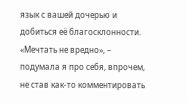язык с вашей дочерью и добиться её благосклонности.
«Мечтать не вредно», – подумала я про себя, впрочем, не став как-то комментировать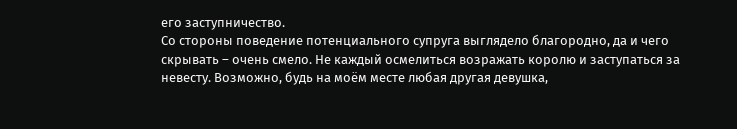его заступничество.
Со стороны поведение потенциального супруга выглядело благородно, да и чего скрывать – очень смело. Не каждый осмелиться возражать королю и заступаться за невесту. Возможно, будь на моём месте любая другая девушка,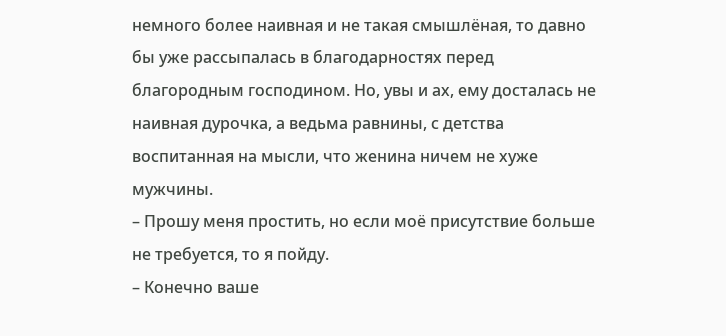немного более наивная и не такая смышлёная, то давно бы уже рассыпалась в благодарностях перед благородным господином. Но, увы и ах, ему досталась не наивная дурочка, а ведьма равнины, с детства воспитанная на мысли, что женина ничем не хуже мужчины.
– Прошу меня простить, но если моё присутствие больше не требуется, то я пойду.
– Конечно ваше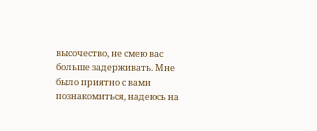высочество, не смею вас больше задерживать. Мне было приятно с вами познакомиться, надеюсь на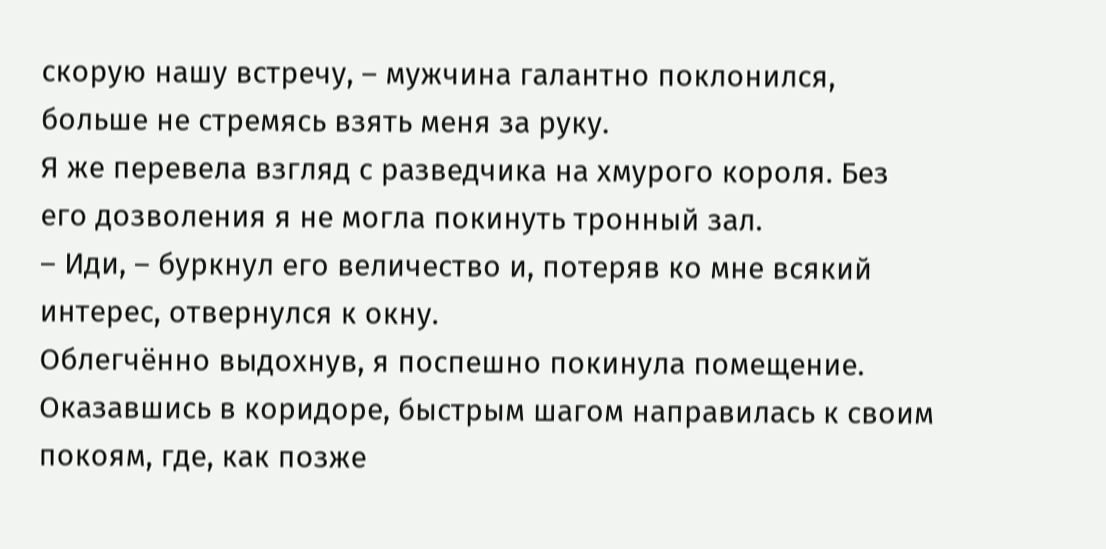скорую нашу встречу, – мужчина галантно поклонился, больше не стремясь взять меня за руку.
Я же перевела взгляд с разведчика на хмурого короля. Без его дозволения я не могла покинуть тронный зал.
– Иди, – буркнул его величество и, потеряв ко мне всякий интерес, отвернулся к окну.
Облегчённо выдохнув, я поспешно покинула помещение. Оказавшись в коридоре, быстрым шагом направилась к своим покоям, где, как позже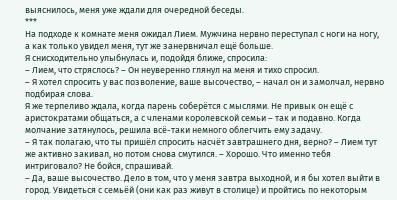выяснилось, меня уже ждали для очередной беседы.
***
На подходе к комнате меня ожидал Лием. Мужчина нервно переступал с ноги на ногу, а как только увидел меня, тут же занервничал ещё больше.
Я снисходительно улыбнулась и, подойдя ближе, спросила:
– Лием, что стряслось? – Он неуверенно глянул на меня и тихо спросил.
– Я хотел спросить у вас позволение, ваше высочество, – начал он и замолчал, нервно подбирая слова.
Я же терпеливо ждала, когда парень соберётся с мыслями. Не привык он ещё с аристократами общаться, а с членами королевской семьи – так и подавно. Когда молчание затянулось, решила всё-таки немного облегчить ему задачу.
– Я так полагаю, что ты пришёл спросить насчёт завтрашнего дня, верно? – Лием тут же активно закивал, но потом снова смутился. – Хорошо. Что именно тебя интриговало? Не бойся, спрашивай.
– Да, ваше высочество. Дело в том, что у меня завтра выходной, и я бы хотел выйти в город. Увидеться с семьёй (они как раз живут в столице) и пройтись по некоторым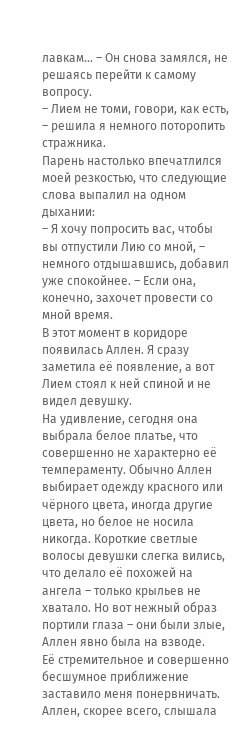лавкам... – Он снова замялся, не решаясь перейти к самому вопросу.
– Лием не томи, говори, как есть, – решила я немного поторопить стражника.
Парень настолько впечатлился моей резкостью, что следующие слова выпалил на одном дыхании:
– Я хочу попросить вас, чтобы вы отпустили Лию со мной, – немного отдышавшись, добавил уже спокойнее. – Если она, конечно, захочет провести со мной время.
В этот момент в коридоре появилась Аллен. Я сразу заметила её появление, а вот Лием стоял к ней спиной и не видел девушку.
На удивление, сегодня она выбрала белое платье, что совершенно не характерно её темпераменту. Обычно Аллен выбирает одежду красного или чёрного цвета, иногда другие цвета, но белое не носила никогда. Короткие светлые волосы девушки слегка вились, что делало её похожей на ангела – только крыльев не хватало. Но вот нежный образ портили глаза – они были злые, Аллен явно была на взводе.
Её стремительное и совершенно бесшумное приближение заставило меня понервничать. Аллен, скорее всего, слышала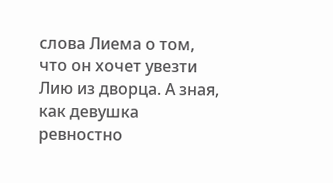слова Лиема о том, что он хочет увезти Лию из дворца. А зная, как девушка ревностно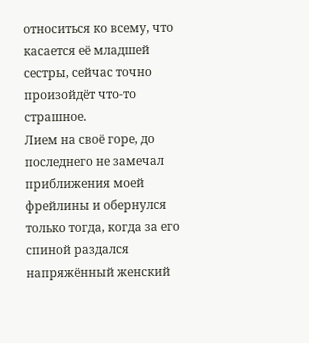относиться ко всему, что касается её младшей сестры, сейчас точно произойдёт что-то страшное.
Лием на своё горе, до последнего не замечал приближения моей фрейлины и обернулся только тогда, когда за его спиной раздался напряжённый женский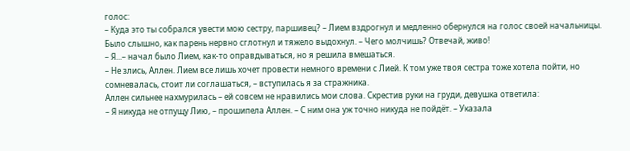голос:
– Куда это ты собрался увести мою сестру, паршивец? – Лием вздрогнул и медленно обернулся на голос своей начальницы. Было слышно, как парень нервно сглотнул и тяжело выдохнул. – Чего молчишь? Отвечай, живо!
– Я...– начал было Лием, как-то оправдываться, но я решила вмешаться.
– Не злись, Аллен. Лием все лишь хочет провести немного времени с Лией. К том уже твоя сестра тоже хотела пойти, но сомневалась, стоит ли соглашаться, – вступилась я за стражника.
Аллен сильнее нахмурилась – ей совсем не нравились мои слова. Скрестив руки на груди, девушка ответила:
– Я никуда не отпущу Лию, – прошипела Аллен. – С ним она уж точно никуда не пойдёт. – Указала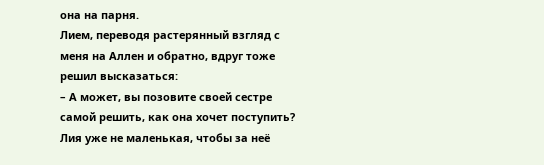она на парня.
Лием, переводя растерянный взгляд с меня на Аллен и обратно, вдруг тоже решил высказаться:
– А может, вы позовите своей сестре самой решить, как она хочет поступить? Лия уже не маленькая, чтобы за неё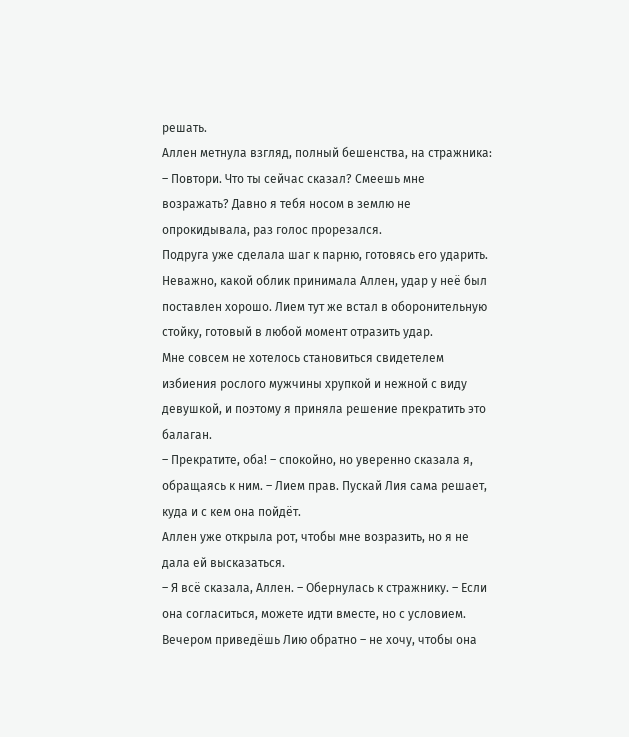решать.
Аллен метнула взгляд, полный бешенства, на стражника:
– Повтори. Что ты сейчас сказал? Смеешь мне возражать? Давно я тебя носом в землю не опрокидывала, раз голос прорезался.
Подруга уже сделала шаг к парню, готовясь его ударить. Неважно, какой облик принимала Аллен, удар у неё был поставлен хорошо. Лием тут же встал в оборонительную стойку, готовый в любой момент отразить удар.
Мне совсем не хотелось становиться свидетелем избиения рослого мужчины хрупкой и нежной с виду девушкой, и поэтому я приняла решение прекратить это балаган.
– Прекратите, оба! – спокойно, но уверенно сказала я, обращаясь к ним. – Лием прав. Пускай Лия сама решает, куда и с кем она пойдёт.
Аллен уже открыла рот, чтобы мне возразить, но я не дала ей высказаться.
– Я всё сказала, Аллен. – Обернулась к стражнику. – Если она согласиться, можете идти вместе, но с условием. Вечером приведёшь Лию обратно – не хочу, чтобы она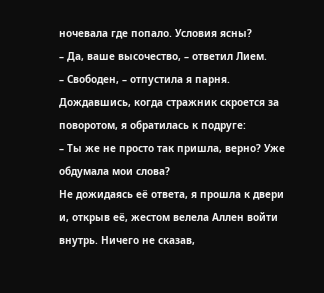ночевала где попало. Условия ясны?
– Да, ваше высочество, – ответил Лием.
– Свободен, – отпустила я парня.
Дождавшись, когда стражник скроется за поворотом, я обратилась к подруге:
– Ты же не просто так пришла, верно? Уже обдумала мои слова?
Не дожидаясь её ответа, я прошла к двери и, открыв её, жестом велела Аллен войти внутрь. Ничего не сказав,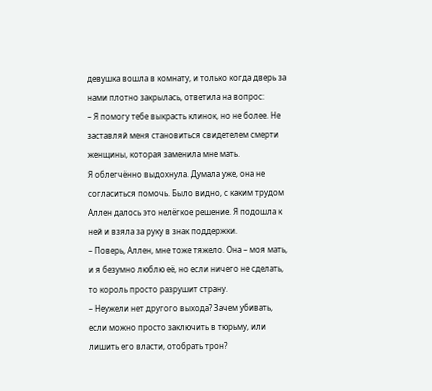девушка вошла в комнату, и только когда дверь за нами плотно закрылась, ответила на вопрос:
– Я помогу тебе выкрасть клинок, но не более. Не заставляй меня становиться свидетелем смерти женщины, которая заменила мне мать.
Я облегчённо выдохнула. Думала уже, она не согласиться помочь. Было видно, с каким трудом Аллен далось это нелёгкое решение. Я подошла к ней и взяла за руку в знак поддержки.
– Поверь, Аллен, мне тоже тяжело. Она – моя мать, и я безумно люблю её, но если ничего не сделать, то король просто разрушит страну.
– Неужели нет другого выхода? Зачем убивать, если можно просто заключить в тюрьму, или лишить его власти, отобрать трон?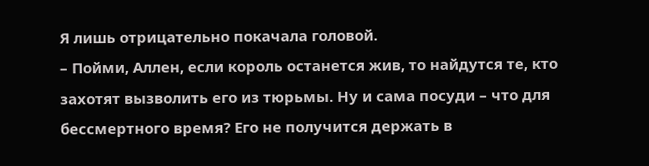Я лишь отрицательно покачала головой.
– Пойми, Аллен, если король останется жив, то найдутся те, кто захотят вызволить его из тюрьмы. Ну и сама посуди – что для бессмертного время? Его не получится держать в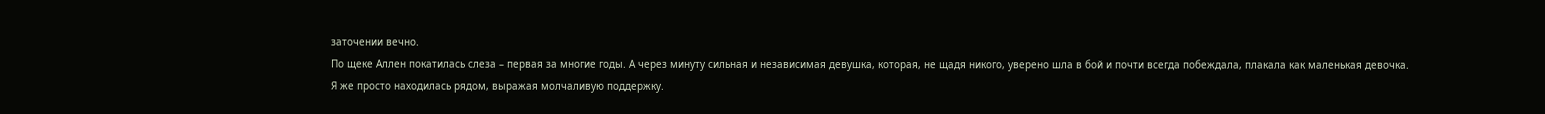заточении вечно.
По щеке Аллен покатилась слеза – первая за многие годы. А через минуту сильная и независимая девушка, которая, не щадя никого, уверено шла в бой и почти всегда побеждала, плакала как маленькая девочка.
Я же просто находилась рядом, выражая молчаливую поддержку.